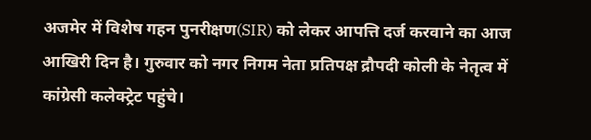अजमेर में विशेष गहन पुनरीक्षण(SIR) को लेकर आपत्ति दर्ज करवाने का आज आखिरी दिन है। गुरुवार को नगर निगम नेता प्रतिपक्ष द्रौपदी कोली के नेतृत्व में कांग्रेसी कलेक्ट्रेट पहुंचे।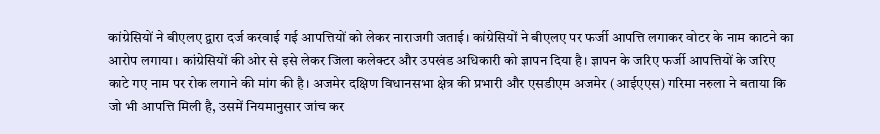कांग्रेसियों ने बीएलए द्वारा दर्ज करवाई गई आपत्तियों को लेकर नाराजगी जताई। कांग्रेसियों ने बीएलए पर फर्जी आपत्ति लगाकर वोटर के नाम काटने का आरोप लगाया। कांग्रेसियों की ओर से इसे लेकर जिला कलेक्टर और उपखंड अधिकारी को ज्ञापन दिया है। ज्ञापन के जरिए फर्जी आपत्तियों के जरिए काटे गए नाम पर रोक लगाने की मांग की है। अजमेर दक्षिण विधानसभा क्षेत्र की प्रभारी और एसडीएम अजमेर (आईएएस) गरिमा नरुला ने बताया कि जो भी आपत्ति मिली है, उसमें नियमानुसार जांच कर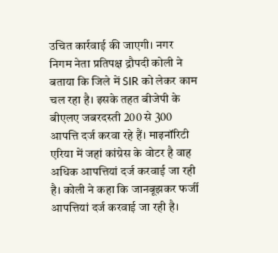उचित कार्रवाई की जाएगी। नगर निगम नेता प्रतिपक्ष द्रौपदी कोली ने बताया कि जिले में SIR को लेकर काम चल रहा है। इसके तहत बीजेपी के बीएलए जबरदस्ती 200 से 300 आपत्ति दर्ज करवा रहे हैं। माइनॉरिटी एरिया में जहां कांग्रेस के वोटर है वाह अधिक आपत्तियां दर्ज करवाई जा रही है। कोली ने कहा कि जानबूझकर फर्जी आपत्तियां दर्ज करवाई जा रही है।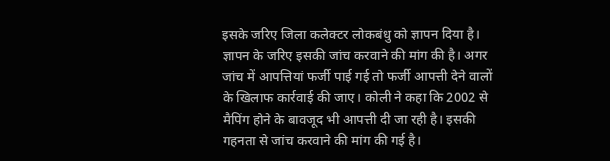इसके जरिए जिला कलेक्टर लोकबंधु को ज्ञापन दिया है। ज्ञापन के जरिए इसकी जांच करवाने की मांग की है। अगर जांच में आपत्तियां फर्जी पाई गई तो फर्जी आपत्ती देने वालों के खिलाफ कार्रवाई की जाए। कोली ने कहा कि 2002 से मैपिंग होने के बावजूद भी आपत्ती दी जा रही है। इसकी गहनता से जांच करवाने की मांग की गई है।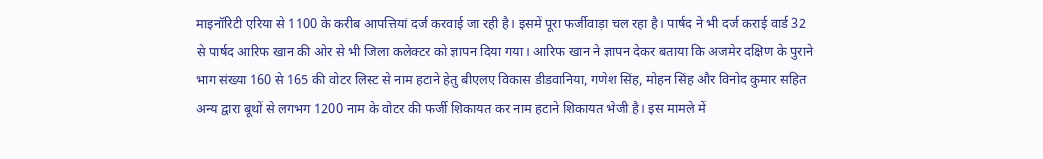माइनॉरिटी एरिया से 1100 के करीब आपत्तियां दर्ज करवाई जा रही है। इसमें पूरा फर्जीवाड़ा चल रहा है। पार्षद ने भी दर्ज कराई वार्ड 32 से पार्षद आरिफ खान की ओर से भी जिला कलेक्टर को ज्ञापन दिया गया। आरिफ खान ने ज्ञापन देकर बताया कि अजमेर दक्षिण के पुराने भाग संख्या 160 से 165 की वोटर लिस्ट से नाम हटाने हेतु बीएलए विकास डीडवानिया, गणेश सिंह, मोहन सिंह और विनोद कुमार सहित अन्य द्वारा बूथों से लगभग 1200 नाम के वोटर की फर्जी शिकायत कर नाम हटाने शिकायत भेजी है। इस मामले में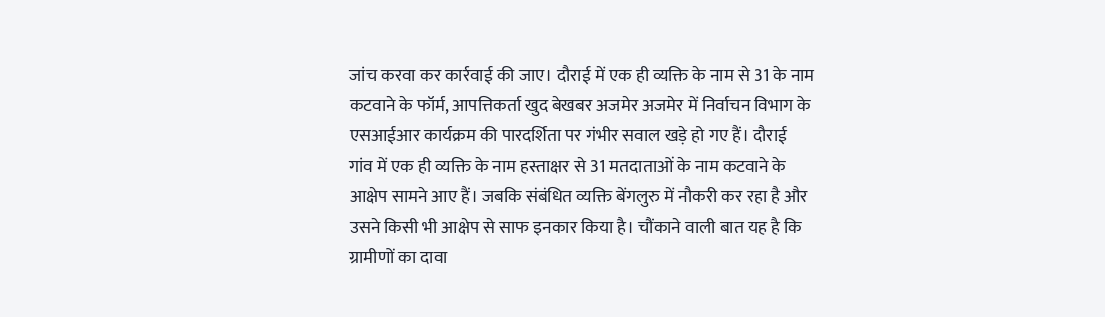जांच करवा कर कार्रवाई की जाए। दौराई में एक ही व्यक्ति के नाम से 31 के नाम कटवाने के फॉर्म, आपत्तिकर्ता खुद बेखबर अजमेर अजमेर में निर्वाचन विभाग के एसआईआर कार्यक्रम की पारदर्शिता पर गंभीर सवाल खड़े हो गए हैं। दौराई गांव में एक ही व्यक्ति के नाम हस्ताक्षर से 31 मतदाताओं के नाम कटवाने के आक्षेप सामने आए हैं। जबकि संबंधित व्यक्ति बेंगलुरु में नौकरी कर रहा है और उसने किसी भी आक्षेप से साफ इनकार किया है। चौंकाने वाली बात यह है कि ग्रामीणों का दावा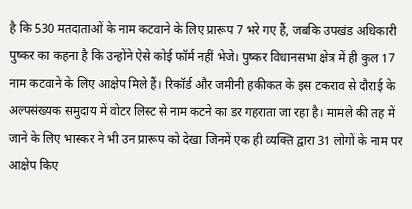है कि 530 मतदाताओं के नाम कटवाने के लिए प्रारूप 7 भरे गए हैं, जबकि उपखंड अधिकारी पुष्कर का कहना है कि उन्होंने ऐसे कोई फॉर्म नहीं भेजे। पुष्कर विधानसभा क्षेत्र में ही कुल 17 नाम कटवाने के लिए आक्षेप मिले हैं। रिकॉर्ड और जमीनी हकीकत के इस टकराव से दौराई के अल्पसंख्यक समुदाय में वोटर लिस्ट से नाम कटने का डर गहराता जा रहा है। मामले की तह में जाने के लिए भास्कर ने भी उन प्रारूप को देखा जिनमें एक ही व्यक्ति द्वारा 31 लोगों के नाम पर आक्षेप किए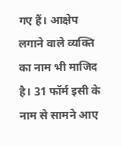गए हैं। आक्षेप लगाने वाले व्यक्ति का नाम भी माजिद है। 31 फॉर्म इसी के नाम से सामने आए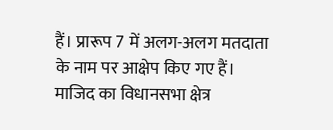हैं। प्रारूप 7 में अलग-अलग मतदाता के नाम पर आक्षेप किए गए हैं। माजिद का विधानसभा क्षेत्र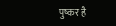पुष्कर है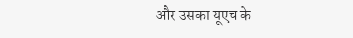और उसका यूएच के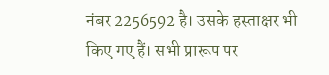नंबर 2256592 है। उसके हस्ताक्षर भी किए गए हैं। सभी प्रारूप पर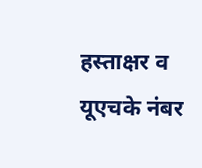हस्ताक्षर व यूएचके नंबर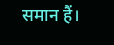समान हैं।